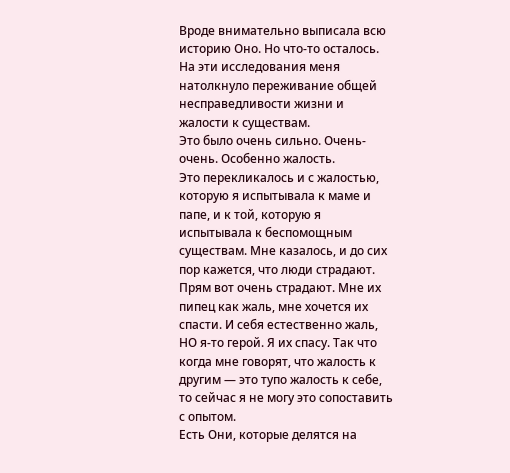Вроде внимательно выписала всю историю Оно. Но что-то осталось.
На эти исследования меня натолкнуло переживание общей несправедливости жизни и жалости к существам.
Это было очень сильно. Очень-очень. Особенно жалость.
Это перекликалось и с жалостью, которую я испытывала к маме и папе, и к той, которую я испытывала к беспомощным существам. Мне казалось, и до сих пор кажется, что люди страдают. Прям вот очень страдают. Мне их пипец как жаль, мне хочется их спасти. И себя естественно жаль, НО я-то герой. Я их спасу. Так что когда мне говорят, что жалость к другим — это тупо жалость к себе, то сейчас я не могу это сопоставить с опытом.
Есть Они, которые делятся на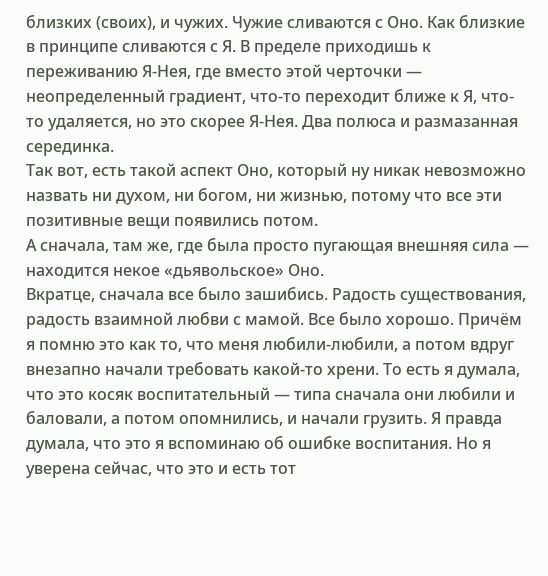близких (своих), и чужих. Чужие сливаются с Оно. Как близкие в принципе сливаются с Я. В пределе приходишь к переживанию Я-Нея, где вместо этой черточки — неопределенный градиент, что-то переходит ближе к Я, что-то удаляется, но это скорее Я-Нея. Два полюса и размазанная серединка.
Так вот, есть такой аспект Оно, который ну никак невозможно назвать ни духом, ни богом, ни жизнью, потому что все эти позитивные вещи появились потом.
А сначала, там же, где была просто пугающая внешняя сила — находится некое «дьявольское» Оно.
Вкратце, сначала все было зашибись. Радость существования, радость взаимной любви с мамой. Все было хорошо. Причём я помню это как то, что меня любили-любили, а потом вдруг внезапно начали требовать какой-то хрени. То есть я думала, что это косяк воспитательный — типа сначала они любили и баловали, а потом опомнились, и начали грузить. Я правда думала, что это я вспоминаю об ошибке воспитания. Но я уверена сейчас, что это и есть тот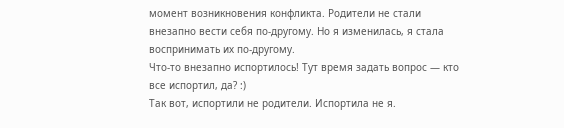момент возникновения конфликта. Родители не стали внезапно вести себя по-другому. Но я изменилась, я стала воспринимать их по-другому.
Что-то внезапно испортилось! Тут время задать вопрос — кто все испортил, да? :)
Так вот, испортили не родители. Испортила не я.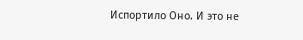Испортило Оно. И это не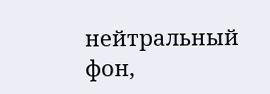нейтральный фон,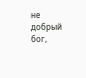не добрый бог,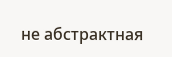не абстрактная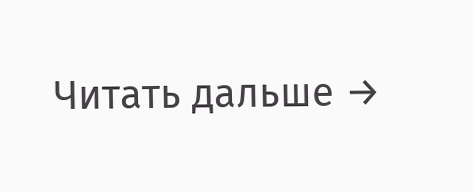Читать дальше →